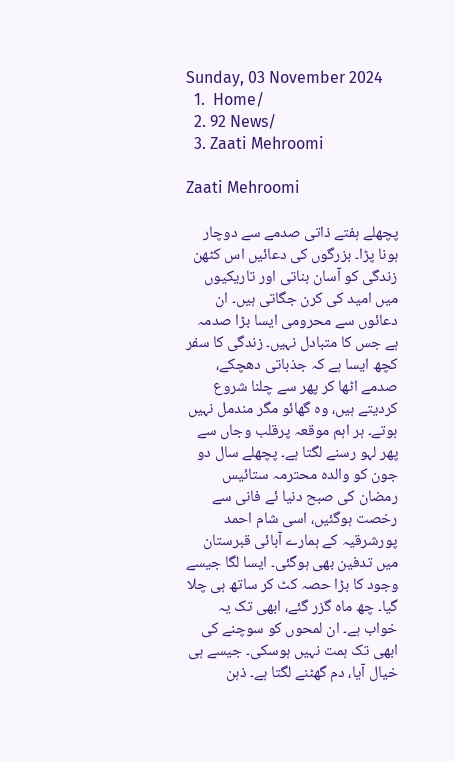Sunday, 03 November 2024
  1.  Home/
  2. 92 News/
  3. Zaati Mehroomi

Zaati Mehroomi

پچھلے ہفتے ذاتی صدمے سے دوچار ہونا پڑا۔ بزرگوں کی دعائیں اس کٹھن زندگی کو آسان بناتی اور تاریکیوں میں امید کی کرن جگاتی ہیں۔ ان دعائوں سے محرومی ایسا بڑا صدمہ ہے جس کا متبادل نہیں۔ زندگی کا سفر کچھ ایسا ہے کہ جذباتی دھچکے، صدمے اٹھا کر پھر سے چلنا شروع کردیتے ہیں، وہ گھائو مگر مندمل نہیں ہوتے۔ ہر اہم موقعہ پرقلب وجاں سے پھر لہو رسنے لگتا ہے۔ پچھلے سال دو جون کو والدہ محترمہ ستائیس رمضان کی صبح دنیا ئے فانی سے رخصت ہوگئیں، اسی شام احمد پورشرقیہ کے ہمارے آبائی قبرستان میں تدفین بھی ہوگئی۔ ایسا لگا جیسے وجود کا بڑا حصہ کٹ کر ساتھ ہی چلا گیا۔ چھ ماہ گزر گئے، ابھی تک یہ خواب ہے۔ ان لمحوں کو سوچنے کی ابھی تک ہمت نہیں ہوسکی۔ جیسے ہی خیال آیا، دم گھٹنے لگتا ہے۔ ذہن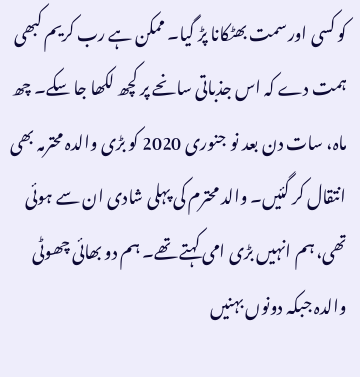کو کسی اور سمت بھٹکانا پڑ گیا۔ ممکن ہے رب کریم کبھی ہمت دے کہ اس جذباتی سانحے پر کچھ لکھا جا سکے۔ چھ ماہ، سات دن بعد نو جنوری 2020 کو بڑی والدہ محترمہ بھی انتقال کر گئیں۔ والد محترم کی پہلی شادی ان سے ہوئی تھی، ہم انہیں بڑی امی کہتے تھے۔ ہم دو بھائی چھوٹی والدہ جبکہ دونوں بہنیں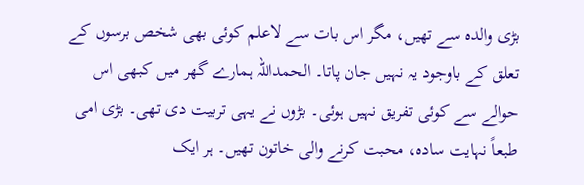بڑی والدہ سے تھیں، مگر اس بات سے لاعلم کوئی بھی شخص برسوں کے تعلق کے باوجود یہ نہیں جان پاتا۔ الحمداللہ ہمارے گھر میں کبھی اس حوالے سے کوئی تفریق نہیں ہوئی۔ بڑوں نے یہی تربیت دی تھی۔ بڑی امی طبعاً نہایت سادہ، محبت کرنے والی خاتون تھیں۔ ہر ایک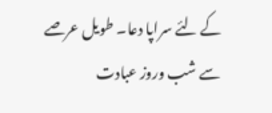کے لئے سراپا دعا۔ طویل عرصے سے شب وروز عبادت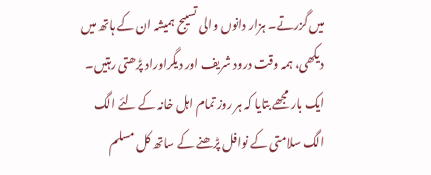میں گزرتے۔ ہزار دانوں والی تسیبح ہمیشہ ان کے ہاتھ میں دیکھی، ہمہ وقت درود شریف اور دیگراوراد پڑھتی رہتیں۔ ایک بار مجھے بتایا کہ ہر روز تمام اہل خانہ کے لئے الگ الگ سلامتی کے نوافل پڑھنے کے ساتھ کل مسلم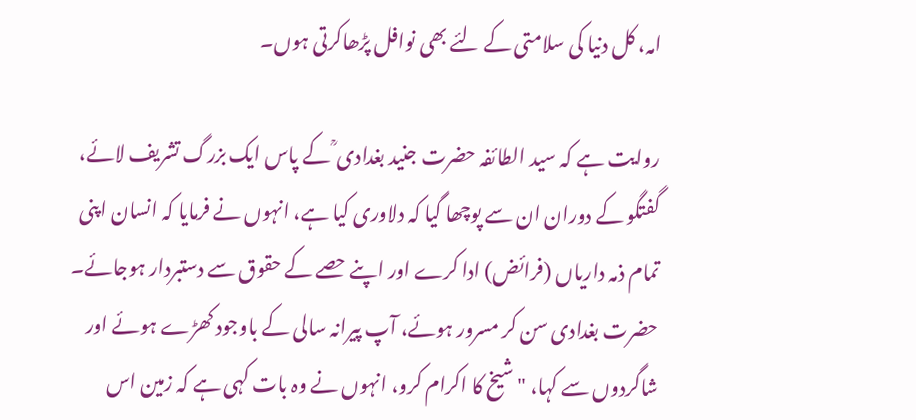امہ، کل دنیا کی سلامتی کے لئے بھی نوافل پڑھاکرتی ہوں۔

روایت ہے کہ سید الطائفہ حضرت جنید بغدادی ؒ کے پاس ایک بزرگ تشریف لائے، گفتگو کے دوران ان سے پوچھا گیا کہ دلاوری کیا ہے، انہوں نے فرمایا کہ انسان اپنی تمام ذمہ داریاں (فرائض) ادا کرے اور اپنے حصے کے حقوق سے دستبردار ہوجائے۔ حضرت بغدادی سن کر مسرور ہوئے، آپ پیرانہ سالی کے باوجود کھڑے ہوئے اور شاگردوں سے کہا، "شیخ کا اکرام کرو، انہوں نے وہ بات کہی ہے کہ زمین اس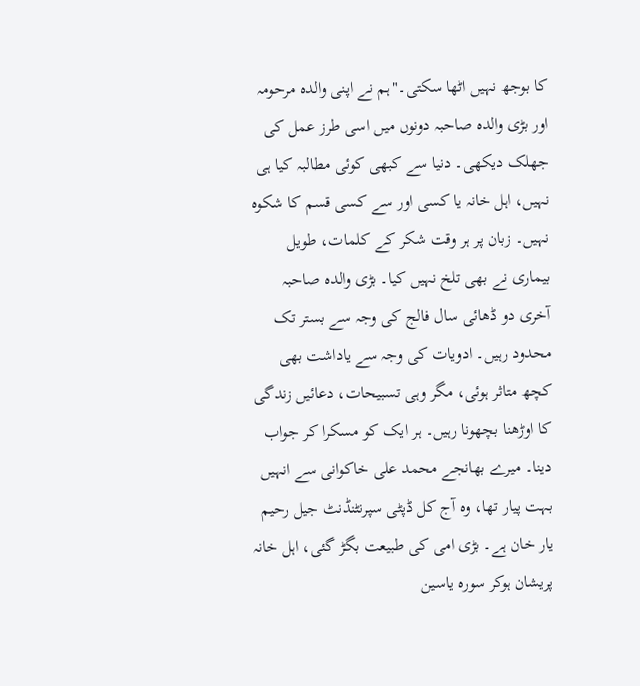کا بوجھ نہیں اٹھا سکتی۔"ہم نے اپنی والدہ مرحومہ اور بڑی والدہ صاحبہ دونوں میں اسی طرز عمل کی جھلک دیکھی۔ دنیا سے کبھی کوئی مطالبہ کیا ہی نہیں، اہل خانہ یا کسی اور سے کسی قسم کا شکوہ نہیں۔ زبان پر ہر وقت شکر کے کلمات، طویل بیماری نے بھی تلخ نہیں کیا۔ بڑی والدہ صاحبہ آخری دو ڈھائی سال فالج کی وجہ سے بستر تک محدود رہیں۔ ادویات کی وجہ سے یاداشت بھی کچھ متاثر ہوئی، مگر وہی تسبیحات، دعائیں زندگی کا اوڑھنا بچھونا رہیں۔ ہر ایک کو مسکرا کر جواب دینا۔ میرے بھانجے محمد علی خاکوانی سے انہیں بہت پیار تھا، وہ آج کل ڈپٹی سپرنٹنڈنٹ جیل رحیم یار خان ہے۔ بڑی امی کی طبیعت بگڑ گئی، اہل خانہ پریشان ہوکر سورہ یاسین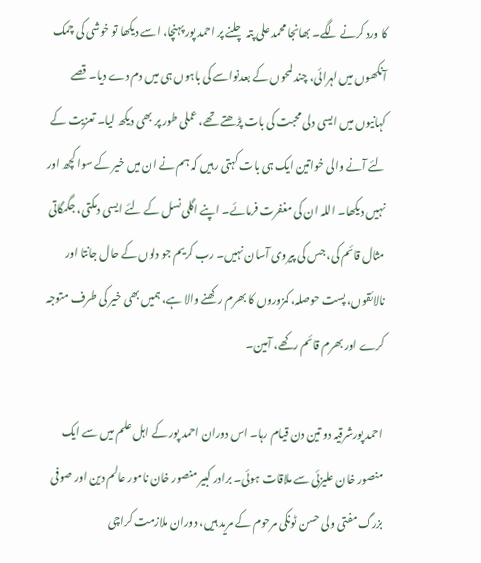کا ورد کرنے لگے۔ بھانجا محمد علی پتہ چلنے پر احمد پور پہنچا، اسے دیکھا تو خوشی کی چمک آنکھوں میں لہرائی، چند لمحوں کے بعدنواسے کی باہوں ہی میں دم دے دیا۔ قصے کہانیوں میں ایسی دلی محبت کی بات پڑھتے تھے، عملی طور پر بھی دیکھ لیا۔ تعزیت کے لئے آنے والی خواتین ایک ہی بات کہتی رہیں کہ ہم نے ان میں خیر کے سوا کچھ اور نہیں دیکھا۔ اللہ ان کی مغفرت فرمائے۔ اپنے اگلی نسل کے لئے ایسی دمکتی، جگمگاتی مثال قائم کی، جس کی پیروی آسان نہیں۔ رب کریم جو دلوں کے حال جانتا اور نالائقوں، پست حوصلہ، کمزوروں کا بھرم رکھنے والا ہے، ہمیں بھی خیر کی طرف متوجہ کرے اور بھرم قائم رکھے، آمین۔

احمد پورشرقیہ دو تین دن قیام رہا۔ اس دوران احمد پور کے اہل علم میں سے ایک منصور خان علیزئی سے ملاقات ہوئی۔ برادر کبیر منصور خان نامور عالم دین اور صوفی بزرگ مفتی ولی حسن ٹونکی مرحوم کے مرید ہیں، دوران ملازمت کراچی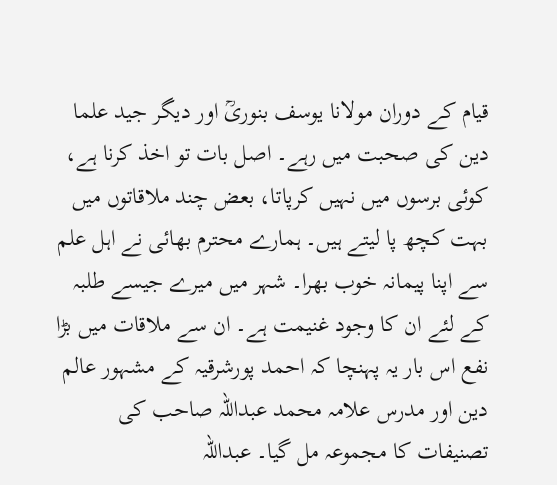قیام کے دوران مولانا یوسف بنوریؒ اور دیگر جید علما دین کی صحبت میں رہے۔ اصل بات تو اخذ کرنا ہے، کوئی برسوں میں نہیں کرپاتا، بعض چند ملاقاتوں میں بہت کچھ پا لیتے ہیں۔ ہمارے محترم بھائی نے اہل علم سے اپنا پیمانہ خوب بھرا۔ شہر میں میرے جیسے طلبہ کے لئے ان کا وجود غنیمت ہے۔ ان سے ملاقات میں بڑا نفع اس بار یہ پہنچا کہ احمد پورشرقیہ کے مشہور عالم دین اور مدرس علامہ محمد عبداللہ صاحب کی تصنیفات کا مجموعہ مل گیا۔ عبداللہ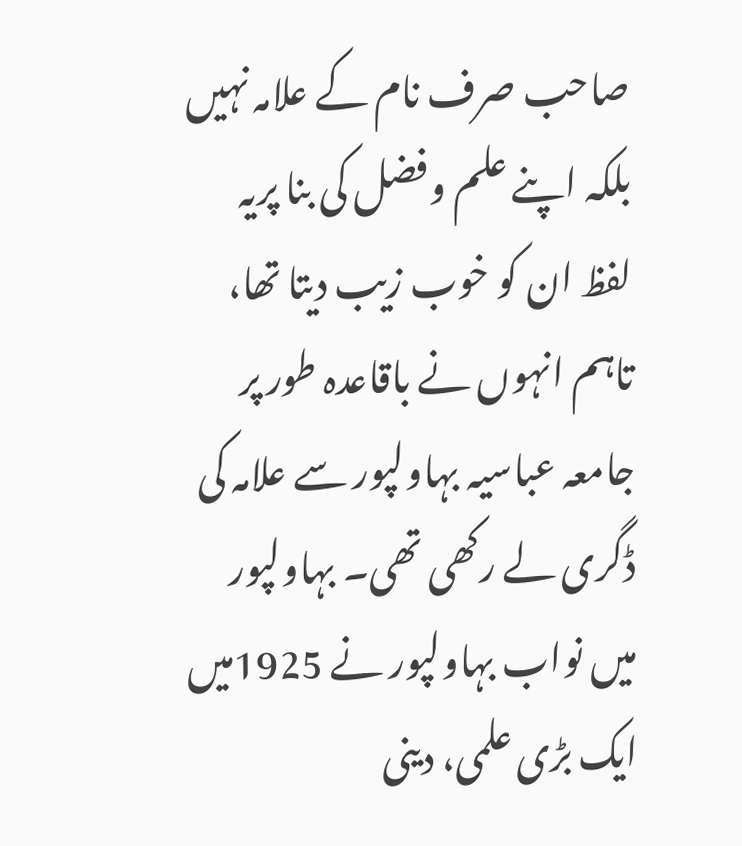صاحب صرف نام کے علامہ نہیں بلکہ اپنے علم وفضل کی بنا پریہ لفظ ان کو خوب زیب دیتا تھا، تاہم انہوں نے باقاعدہ طور پر جامعہ عباسیہ بہاولپور سے علامہ کی ڈگری لے رکھی تھی۔ بہاولپور میں نواب بہاولپور نے 1925میں ایک بڑی علمی، دینی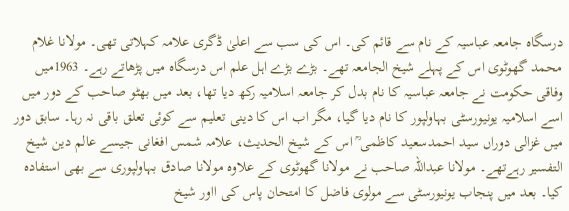درسگاہ جامعہ عباسیہ کے نام سے قائم کی۔ اس کی سب سے اعلیٰ ڈگری علامہ کہلاتی تھی۔ مولانا غلام محمد گھوٹوی اس کے پہلے شیخ الجامعہ تھے۔ بڑے بڑے اہل علم اس درسگاہ میں پڑھاتے رہے۔ 1963میں وفاقی حکومت نے جامعہ عباسیہ کا نام بدل کر جامعہ اسلامیہ رکھ دیا تھا، بعد میں بھٹو صاحب کے دور میں اسے اسلامیہ یونیورسٹی بہاولپور کا نام دیا گیا، مگر اب اس کا دینی تعلیم سے کوئی تعلق باقی نہ رہا۔ سابق دور میں غزالی دوراں سید احمدسعید کاظمی ؒ اس کے شیخ الحدیث، علامہ شمس افغانی جیسے عالم دین شیخ التفسیر رہےتھے۔ مولانا عبداللہ صاحب نے مولانا گھوٹوی کے علاوہ مولانا صادق بہاولپوری سے بھی استفادہ کیا۔ بعد میں پنجاب یونیورسٹی سے مولوی فاضل کا امتحان پاس کی ااور شیخ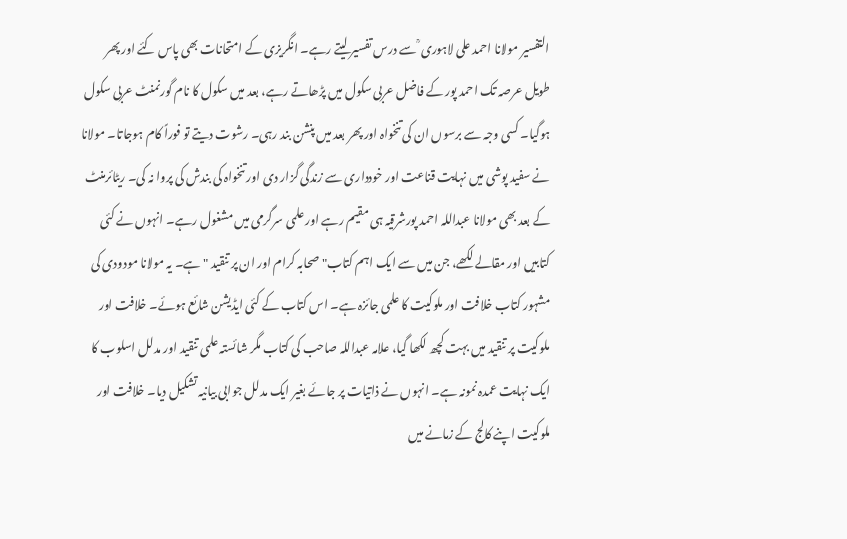التفسیر مولانا احمد علی لاہوری ؒ سے درس تفسیر لیتے رہے۔ انگریزی کے امتحانات بھی پاس کئے اور پھر طویل عرصہ تک احمد پور کے فاضل عربی سکول میں پڑھاتے رہے، بعد میں سکول کا نام گورنمنٹ عربی سکول ہوگیا۔ کسی وجہ سے برسوں ان کی تنخواہ اور پھر بعد میں پنشن بند رہی۔ رشوت دیتے تو فوراً کام ہوجاتا۔ مولانا نے سفید پوشی میں نہایت قناعت اور خودداری سے زندگی گزار دی اور تنخواہ کی بندش کی پروا نہ کی۔ ریٹائرمنٹ کے بعد بھی مولانا عبداللہ احمد پورشرقیہ ہی مقیم رہے اور علمی سرگرمی میں مشغول رہے۔ انہوں نے کئی کتابیں اور مقالے لکھے، جن میں سے ایک اہم کتاب" صحابہ کرام اور ان پر تنقید " ہے۔ یہ مولانا مودودی کی مشہور کتاب خلافت اور ملوکیت کا علمی جائزہ ہے۔ اس کتاب کے کئی ایڈیشن شائع ہوئے۔ خلافت اور ملوکیت پر تنقید میں بہت کچھ لکھا گیا، علامہ عبداللہ صاحب کی کتاب مگر شائستہ علمی تنقید اور مدلل اسلوب کا ایک نہایت عمدہ نمونہ ہے۔ انہوں نے ذاتیات پر جائے بغیر ایک مدلل جوابی بیانیہ تشکیل دیا۔ خلافت اور ملوکیت اپنے کالج کے زمانے میں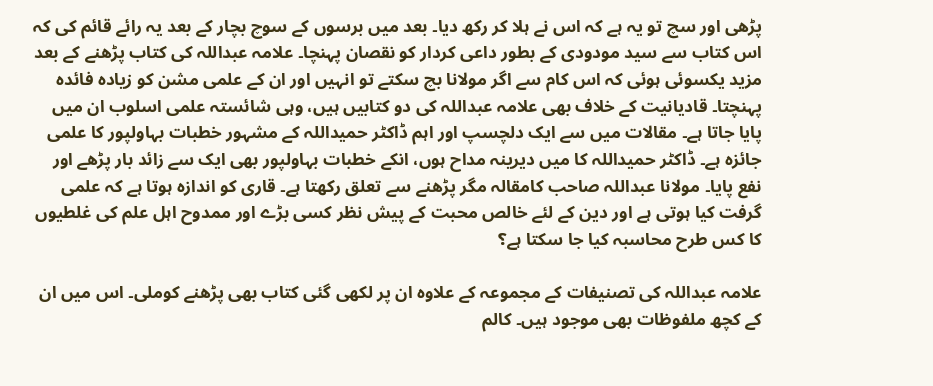پڑھی اور سچ تو یہ ہے کہ اس نے ہلا کر رکھ دیا۔ بعد میں برسوں کے سوچ بچار کے بعد یہ رائے قائم کی کہ اس کتاب سے سید مودودی کے بطور داعی کردار کو نقصان پہنچا۔ علامہ عبداللہ کی کتاب پڑھنے کے بعد مزید یکسوئی ہوئی کہ اس کام سے اگر مولانا بچ سکتے تو انہیں اور ان کے علمی مشن کو زیادہ فائدہ پہنچتا۔ قادیانیت کے خلاف بھی علامہ عبداللہ کی دو کتابیں ہیں، وہی شائستہ علمی اسلوب ان میں پایا جاتا ہے۔ مقالات میں سے ایک دلچسپ اور اہم ڈاکٹر حمیداللہ کے مشہور خطبات بہاولپور کا علمی جائزہ ہے۔ ڈاکٹر حمیداللہ کا میں دیرینہ مداح ہوں، انکے خطبات بہاولپور بھی ایک سے زائد بار پڑھے اور نفع پایا۔ مولانا عبداللہ صاحب کامقالہ مگر پڑھنے سے تعلق رکھتا ہے۔ قاری کو اندازہ ہوتا ہے کہ علمی گرفت کیا ہوتی ہے اور دین کے لئے خالص محبت کے پیش نظر کسی بڑے اور ممدوح اہل علم کی غلطیوں کا کس طرح محاسبہ کیا جا سکتا ہے؟

علامہ عبداللہ کی تصنیفات کے مجموعہ کے علاوہ ان پر لکھی گئی کتاب بھی پڑھنے کوملی۔ اس میں ان کے کچھ ملفوظات بھی موجود ہیں۔ کالم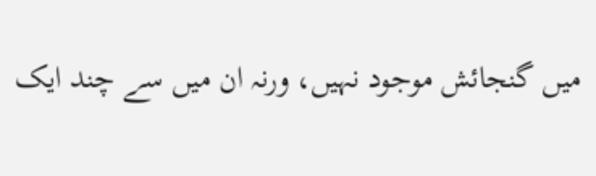میں گنجائش موجود نہیں، ورنہ ان میں سے چند ایک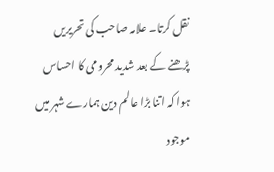نقل کرتا۔ علامہ صاحب کی تحریریں پڑھنے کے بعد شدید محرومی کا احساس ہوا کہ اتنا بڑا عالم دین ہمارے شہر میں موجود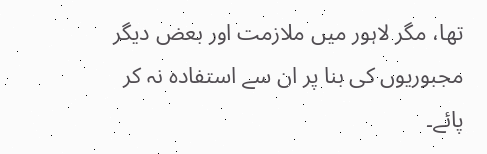تھا، مگر لاہور میں ملازمت اور بعض دیگر مجبوریوں کی بنا پر ان سے استفادہ نہ کر پائے۔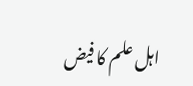اہل علم کا فیض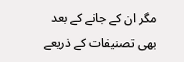مگر ان کے جانے کے بعد بھی تصنیفات کے ذریعے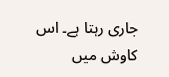جاری رہتا ہے۔ اس کاوش میں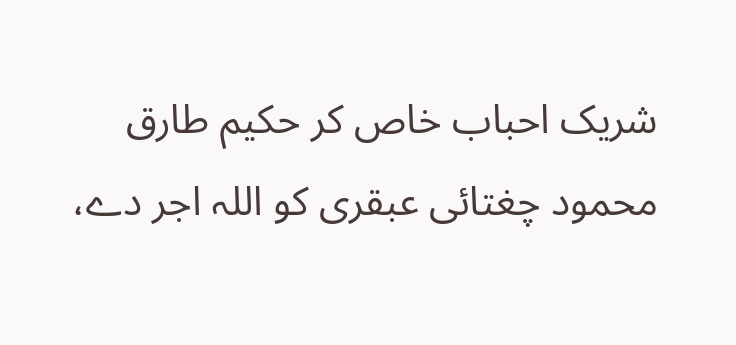شریک احباب خاص کر حکیم طارق محمود چغتائی عبقری کو اللہ اجر دے،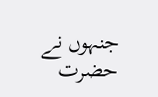جنہوں نے حضرت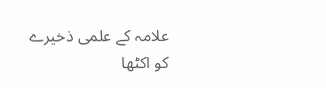علامہ کے علمی ذخیرے کو اکٹھا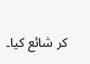کر شائع کیا۔